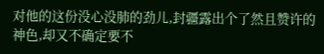对他的这份没心没肺的劲儿,封疆露出个了然且赞许的神色,却又不确定要不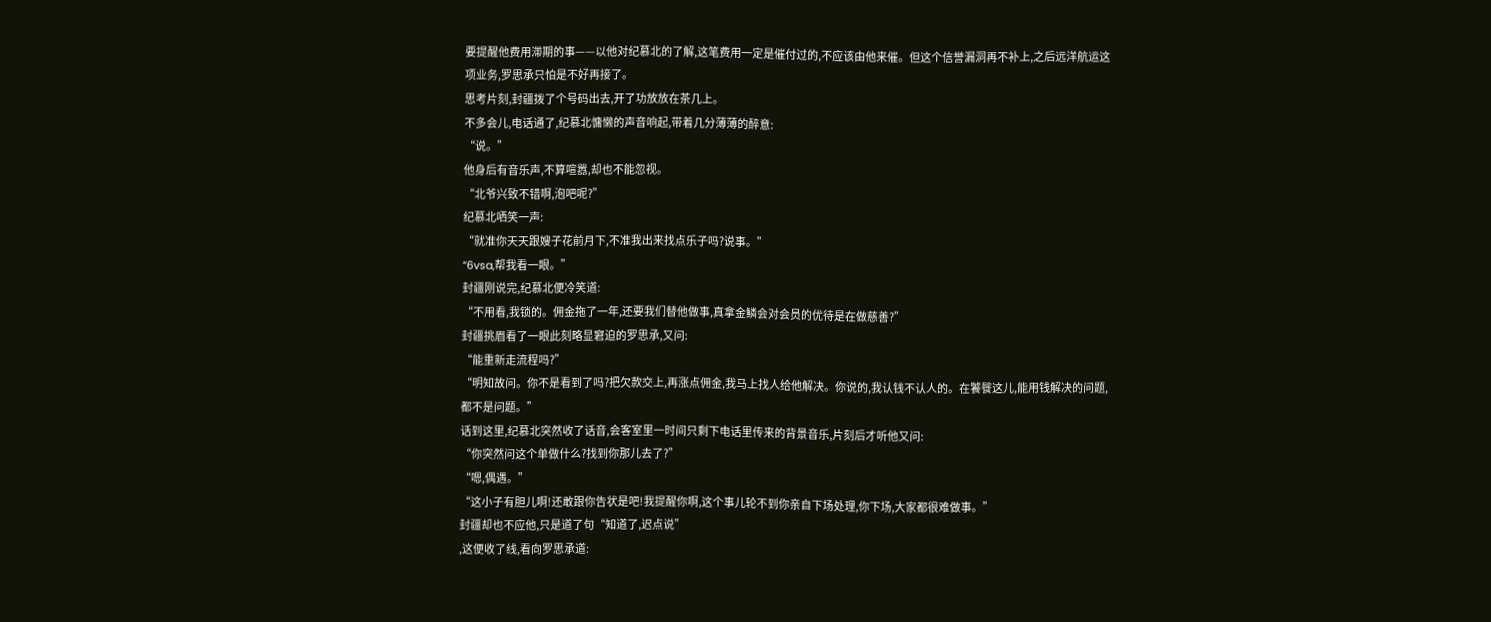要提醒他费用滞期的事——以他对纪慕北的了解,这笔费用一定是催付过的,不应该由他来催。但这个信誉漏洞再不补上,之后远洋航运这项业务,罗思承只怕是不好再接了。
思考片刻,封疆拨了个号码出去,开了功放放在茶几上。
不多会儿,电话通了,纪慕北慵懒的声音响起,带着几分薄薄的醉意:
“说。”
他身后有音乐声,不算喧嚣,却也不能忽视。
“北爷兴致不错啊,泡吧呢?”
纪慕北哂笑一声:
“就准你天天跟嫂子花前月下,不准我出来找点乐子吗?说事。”
“6vsa,帮我看一眼。”
封疆刚说完,纪慕北便冷笑道:
“不用看,我锁的。佣金拖了一年,还要我们替他做事,真拿金鳞会对会员的优待是在做慈善?”
封疆挑眉看了一眼此刻略显窘迫的罗思承,又问:
“能重新走流程吗?”
“明知故问。你不是看到了吗?把欠款交上,再涨点佣金,我马上找人给他解决。你说的,我认钱不认人的。在饕餮这儿,能用钱解决的问题,都不是问题。”
话到这里,纪慕北突然收了话音,会客室里一时间只剩下电话里传来的背景音乐,片刻后才听他又问:
“你突然问这个单做什么?找到你那儿去了?”
“嗯,偶遇。”
“这小子有胆儿啊!还敢跟你告状是吧!我提醒你啊,这个事儿轮不到你亲自下场处理,你下场,大家都很难做事。”
封疆却也不应他,只是道了句“知道了,迟点说”
,这便收了线,看向罗思承道: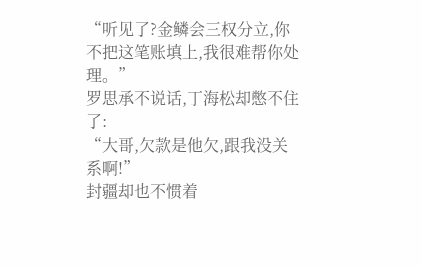“听见了?金鳞会三权分立,你不把这笔账填上,我很难帮你处理。”
罗思承不说话,丁海松却憋不住了:
“大哥,欠款是他欠,跟我没关系啊!”
封疆却也不惯着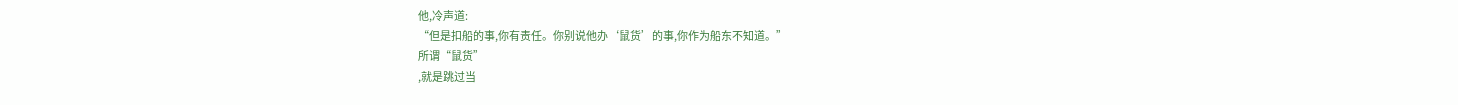他,冷声道:
“但是扣船的事,你有责任。你别说他办‘鼠货’的事,你作为船东不知道。”
所谓“鼠货”
,就是跳过当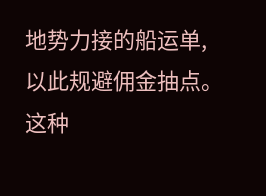地势力接的船运单,以此规避佣金抽点。这种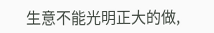生意不能光明正大的做,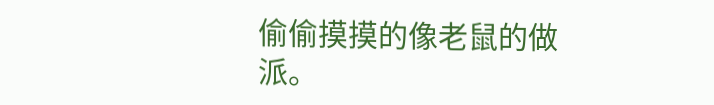偷偷摸摸的像老鼠的做派。